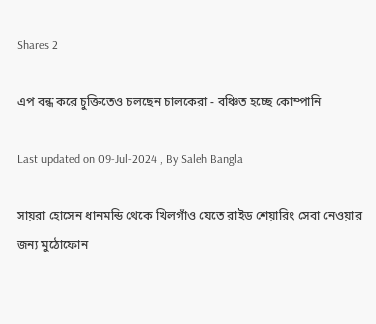Shares 2

এপ বন্ধ করে চুক্তিতেও চলছেন চালকেরা - বঞ্চিত হচ্ছে কোম্পানি

Last updated on 09-Jul-2024 , By Saleh Bangla

সায়রা হোসেন ধানমন্ডি থেকে খিলগাঁও যেতে রাইড শেয়ারিং সেবা নেওয়ার জন্য মুঠোফোন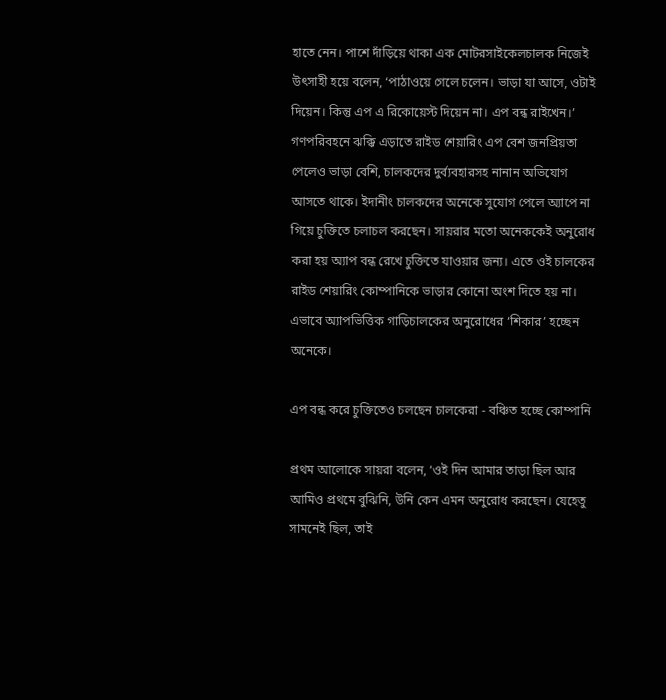হাতে নেন। পাশে দাঁড়িয়ে থাকা এক মোটরসাইকেলচালক নিজেই উৎসাহী হয়ে বলেন, ‘পাঠাওয়ে গেলে চলেন। ভাড়া যা আসে, ওটাই দিয়েন। কিন্তু এপ এ রিকোয়েস্ট দিয়েন না। এপ বন্ধ রাইখেন।’ গণপরিবহনে ঝক্কি এড়াতে রাইড শেয়ারিং এপ বেশ জনপ্রিয়তা পেলেও ভাড়া বেশি, চালকদের দুর্ব্যবহারসহ নানান অভিযোগ আসতে থাকে। ইদানীং চালকদের অনেকে সুযোগ পেলে অ্যাপে না গিয়ে চুক্তিতে চলাচল করছেন। সায়রার মতো অনেককেই অনুরোধ করা হয় অ্যাপ বন্ধ রেখে চুক্তিতে যাওয়ার জন্য। এতে ওই চালকের রাইড শেয়ারিং কোম্পানিকে ভাড়ার কোনো অংশ দিতে হয় না। এভাবে অ্যাপভিত্তিক গাড়িচালকের অনুরোধের ‘শিকার’ হচ্ছেন অনেকে।

এপ বন্ধ করে চুক্তিতেও চলছেন চালকেরা - বঞ্চিত হচ্ছে কোম্পানি

প্রথম আলোকে সায়রা বলেন, ‘ওই দিন আমার তাড়া ছিল আর আমিও প্রথমে বুঝিনি, উনি কেন এমন অনুরোধ করছেন। যেহেতু সামনেই ছিল, তাই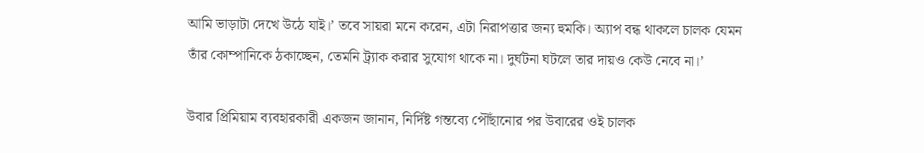আমি ভাড়াটা দেখে উঠে যাই।’ তবে সায়রা মনে করেন, এটা নিরাপত্তার জন্য হুমকি। অ্যাপ বন্ধ থাকলে চালক যেমন তাঁর কোম্পানিকে ঠকাচ্ছেন, তেমনি ট্র্যাক করার সুযোগ থাকে না। দুর্ঘটনা ঘটলে তার দায়ও কেউ নেবে না।’

উবার প্রিমিয়াম ব্যবহারকারী একজন জানান, নির্দিষ্ট গন্তব্যে পৌঁছানোর পর উবারের ওই চালক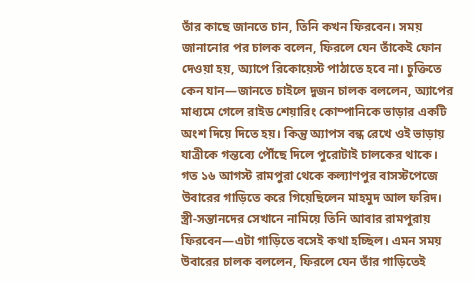তাঁর কাছে জানতে চান, তিনি কখন ফিরবেন। সময় জানানোর পর চালক বলেন, ফিরলে যেন তাঁকেই ফোন দেওয়া হয়, অ্যাপে রিকোয়েস্ট পাঠাতে হবে না। চুক্তিতে কেন যান—জানতে চাইলে দুজন চালক বললেন, অ্যাপের মাধ্যমে গেলে রাইড শেয়ারিং কোম্পানিকে ভাড়ার একটি অংশ দিয়ে দিতে হয়। কিন্তু অ্যাপস বন্ধ রেখে ওই ভাড়ায় যাত্রীকে গন্তব্যে পৌঁছে দিলে পুরোটাই চালকের থাকে। গত ১৬ আগস্ট রামপুরা থেকে কল্যাণপুর বাসস্টপেজে উবারের গাড়িতে করে গিয়েছিলেন মাহমুদ আল ফরিদ। স্ত্রী-সন্তানদের সেখানে নামিয়ে তিনি আবার রামপুরায় ফিরবেন—এটা গাড়িতে বসেই কথা হচ্ছিল। এমন সময় উবারের চালক বললেন, ফিরলে যেন তাঁর গাড়িতেই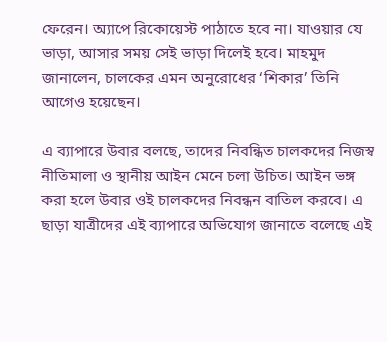ফেরেন। অ্যাপে রিকোয়েস্ট পাঠাতে হবে না। যাওয়ার যে ভাড়া, আসার সময় সেই ভাড়া দিলেই হবে। মাহমুদ জানালেন, চালকের এমন অনুরোধের ‘শিকার’ তিনি আগেও হয়েছেন।

এ ব্যাপারে উবার বলছে, তাদের নিবন্ধিত চালকদের নিজস্ব নীতিমালা ও স্থানীয় আইন মেনে চলা উচিত। আইন ভঙ্গ করা হলে উবার ওই চালকদের নিবন্ধন বাতিল করবে। এ ছাড়া যাত্রীদের এই ব্যাপারে অভিযোগ জানাতে বলেছে এই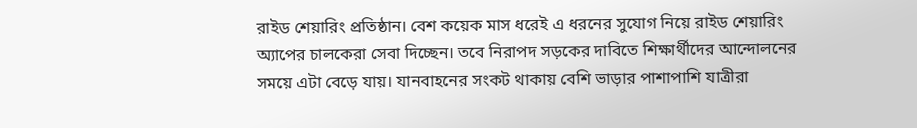রাইড শেয়ারিং প্রতিষ্ঠান। বেশ কয়েক মাস ধরেই এ ধরনের সুযোগ নিয়ে রাইড শেয়ারিং অ্যাপের চালকেরা সেবা দিচ্ছেন। তবে নিরাপদ সড়কের দাবিতে শিক্ষার্থীদের আন্দোলনের সময়ে এটা বেড়ে যায়। যানবাহনের সংকট থাকায় বেশি ভাড়ার পাশাপাশি যাত্রীরা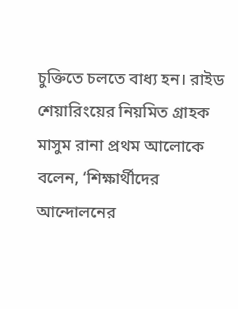চুক্তিতে চলতে বাধ্য হন। রাইড শেয়ারিংয়ের নিয়মিত গ্রাহক মাসুম রানা প্রথম আলোকে বলেন, ‘শিক্ষার্থীদের আন্দোলনের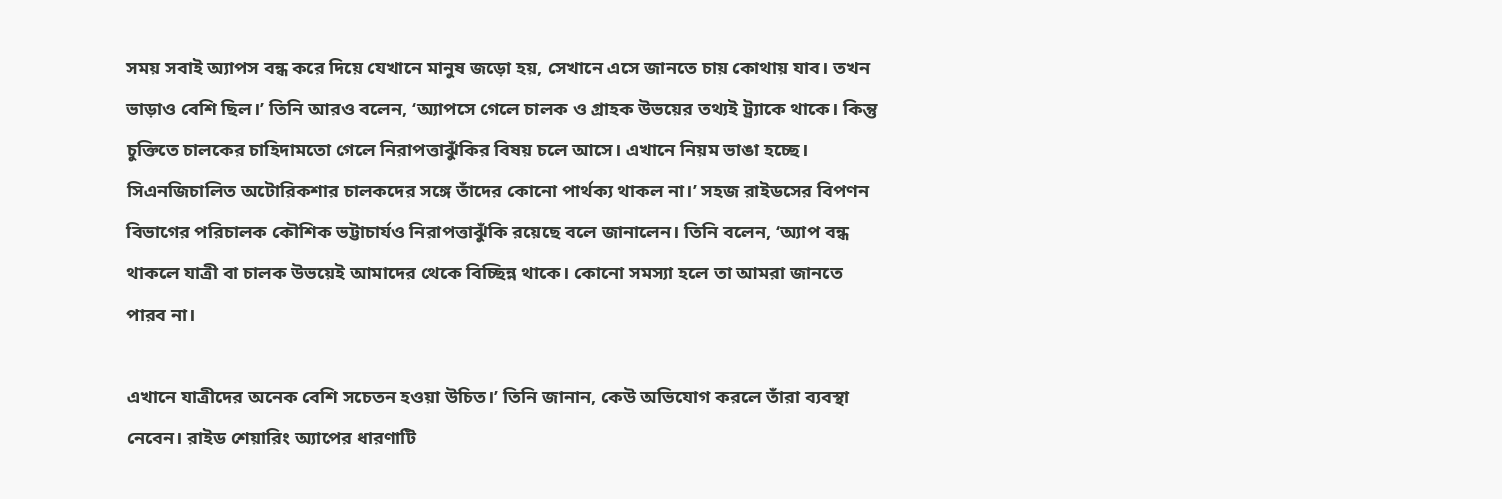সময় সবাই অ্যাপস বন্ধ করে দিয়ে যেখানে মানুষ জড়ো হয়, সেখানে এসে জানতে চায় কোথায় যাব। তখন ভাড়াও বেশি ছিল।’ তিনি আরও বলেন, ‘অ্যাপসে গেলে চালক ও গ্রাহক উভয়ের তথ্যই ট্র্যাকে থাকে। কিন্তু চুক্তিতে চালকের চাহিদামতো গেলে নিরাপত্তাঝুঁকির বিষয় চলে আসে। এখানে নিয়ম ভাঙা হচ্ছে। সিএনজিচালিত অটোরিকশার চালকদের সঙ্গে তাঁদের কোনো পার্থক্য থাকল না।’ সহজ রাইডসের বিপণন বিভাগের পরিচালক কৌশিক ভট্টাচার্যও নিরাপত্তাঝুঁকি রয়েছে বলে জানালেন। তিনি বলেন, ‘অ্যাপ বন্ধ থাকলে যাত্রী বা চালক উভয়েই আমাদের থেকে বিচ্ছিন্ন থাকে। কোনো সমস্যা হলে তা আমরা জানতে পারব না।

এখানে যাত্রীদের অনেক বেশি সচেতন হওয়া উচিত।’ তিনি জানান, কেউ অভিযোগ করলে তাঁরা ব্যবস্থা নেবেন। রাইড শেয়ারিং অ্যাপের ধারণাটি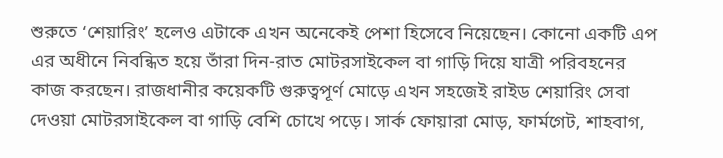শুরুতে ‘শেয়ারিং’ হলেও এটাকে এখন অনেকেই পেশা হিসেবে নিয়েছেন। কোনো একটি এপ এর অধীনে নিবন্ধিত হয়ে তাঁরা দিন-রাত মোটরসাইকেল বা গাড়ি দিয়ে যাত্রী পরিবহনের কাজ করছেন। রাজধানীর কয়েকটি গুরুত্বপূর্ণ মোড়ে এখন সহজেই রাইড শেয়ারিং সেবা দেওয়া মোটরসাইকেল বা গাড়ি বেশি চোখে পড়ে। সার্ক ফোয়ারা মোড়, ফার্মগেট, শাহবাগ,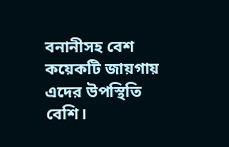বনানীসহ বেশ কয়েকটি জায়গায় এদের উপস্থিতি বেশি।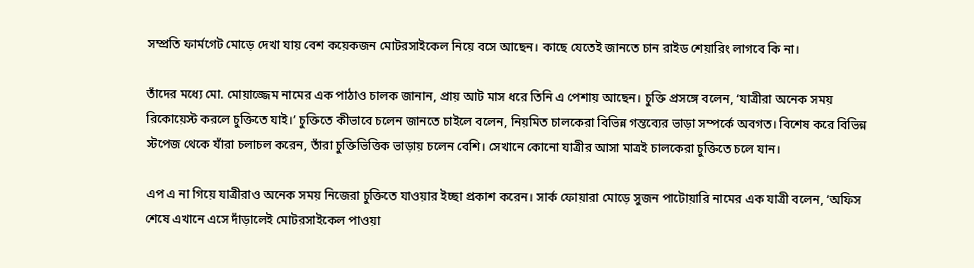সম্প্রতি ফার্মগেট মোড়ে দেখা যায় বেশ কয়েকজন মোটরসাইকেল নিয়ে বসে আছেন। কাছে যেতেই জানতে চান রাইড শেয়ারিং লাগবে কি না।

তাঁদের মধ্যে মো. মোয়াজ্জেম নামের এক পাঠাও চালক জানান, প্রায় আট মাস ধরে তিনি এ পেশায় আছেন। চুক্তি প্রসঙ্গে বলেন, ‘যাত্রীরা অনেক সময় রিকোয়েস্ট করলে চুক্তিতে যাই।’ চুক্তিতে কীভাবে চলেন জানতে চাইলে বলেন, নিয়মিত চালকেরা বিভিন্ন গন্তব্যের ভাড়া সম্পর্কে অবগত। বিশেষ করে বিভিন্ন স্টপেজ থেকে যাঁরা চলাচল করেন, তাঁরা চুক্তিভিত্তিক ভাড়ায় চলেন বেশি। সেখানে কোনো যাত্রীর আসা মাত্রই চালকেরা চুক্তিতে চলে যান।

এপ এ না গিয়ে যাত্রীরাও অনেক সময় নিজেরা চুক্তিতে যাওয়ার ইচ্ছা প্রকাশ করেন। সার্ক ফোয়ারা মোড়ে সুজন পাটোয়ারি নামের এক যাত্রী বলেন, ‘অফিস শেষে এখানে এসে দাঁড়ালেই মোটরসাইকেল পাওয়া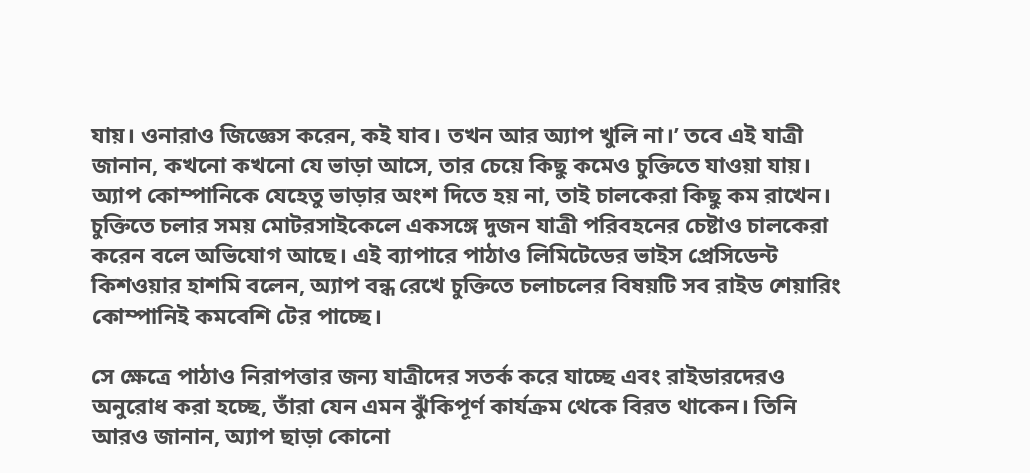যায়। ওনারাও জিজ্ঞেস করেন, কই যাব। তখন আর অ্যাপ খুলি না।’ তবে এই যাত্রী জানান, কখনো কখনো যে ভাড়া আসে, তার চেয়ে কিছু কমেও চুক্তিতে যাওয়া যায়। অ্যাপ কোম্পানিকে যেহেতু ভাড়ার অংশ দিতে হয় না, তাই চালকেরা কিছু কম রাখেন। চুক্তিতে চলার সময় মোটরসাইকেলে একসঙ্গে দুজন যাত্রী পরিবহনের চেষ্টাও চালকেরা করেন বলে অভিযোগ আছে। এই ব্যাপারে পাঠাও লিমিটেডের ভাইস প্রেসিডেন্ট কিশওয়ার হাশমি বলেন, অ্যাপ বন্ধ রেখে চুক্তিতে চলাচলের বিষয়টি সব রাইড শেয়ারিং কোম্পানিই কমবেশি টের পাচ্ছে।

সে ক্ষেত্রে পাঠাও নিরাপত্তার জন্য যাত্রীদের সতর্ক করে যাচ্ছে এবং রাইডারদেরও অনুরোধ করা হচ্ছে, তাঁরা যেন এমন ঝুঁকিপূর্ণ কার্যক্রম থেকে বিরত থাকেন। তিনি আরও জানান, অ্যাপ ছাড়া কোনো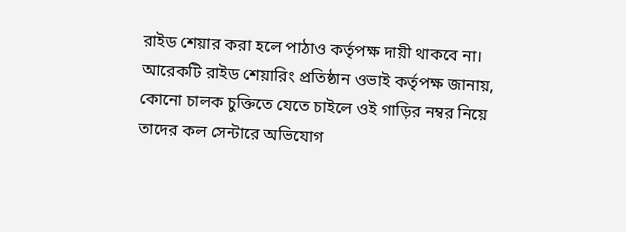রাইড শেয়ার করা হলে পাঠাও কর্তৃপক্ষ দায়ী থাকবে না। আরেকটি রাইড শেয়ারিং প্রতিষ্ঠান ওভাই কর্তৃপক্ষ জানায়, কোনো চালক চুক্তিতে যেতে চাইলে ওই গাড়ির নম্বর নিয়ে তাদের কল সেন্টারে অভিযোগ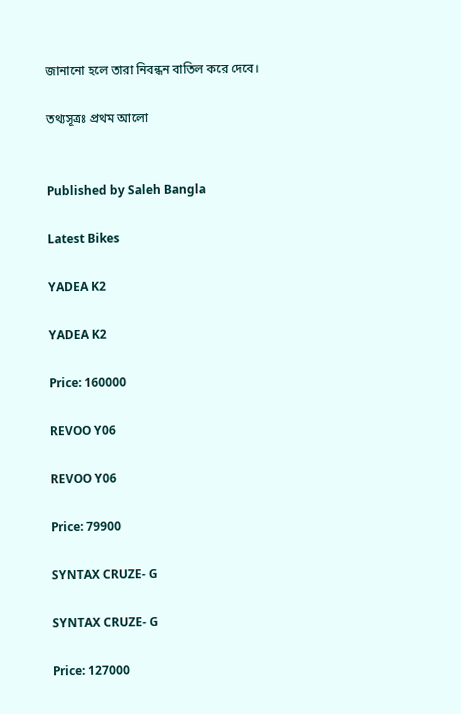জানানো হলে তারা নিবন্ধন বাতিল করে দেবে।

তথ্যসূত্রঃ প্রথম আলো


Published by Saleh Bangla

Latest Bikes

YADEA K2

YADEA K2

Price: 160000

REVOO Y06

REVOO Y06

Price: 79900

SYNTAX CRUZE- G

SYNTAX CRUZE- G

Price: 127000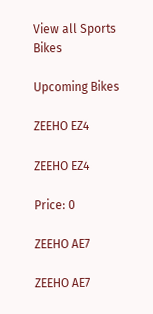View all Sports Bikes

Upcoming Bikes

ZEEHO EZ4

ZEEHO EZ4

Price: 0

ZEEHO AE7

ZEEHO AE7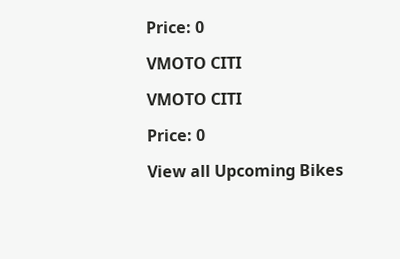Price: 0

VMOTO CITI

VMOTO CITI

Price: 0

View all Upcoming Bikes